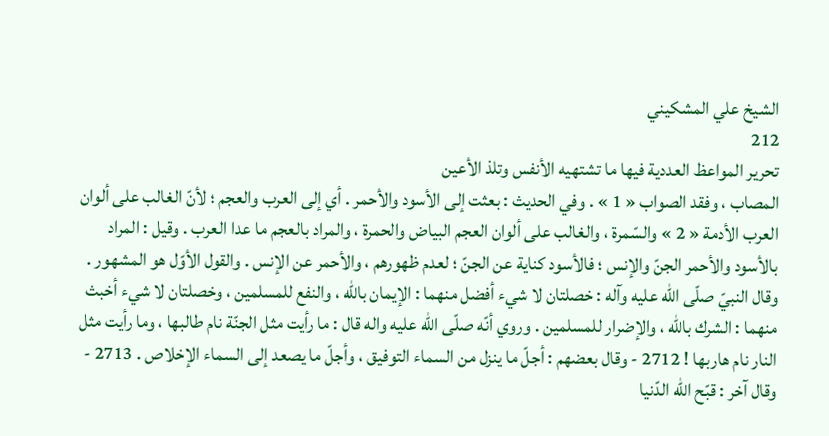الشيخ علي المشكيني
212
تحرير المواعظ العددية فيها ما تشتهيه الأنفس وتلذ الأعين
المصاب ، وفقد الصواب « 1 » . وفي الحديث : بعثت إلى الأسود والأحمر . أي إلى العرب والعجم ؛ لأنّ الغالب على ألوان العرب الأدمة « 2 » والسّمرة ، والغالب على ألوان العجم البياض والحمرة ، والمراد بالعجم ما عدا العرب . وقيل : المراد بالأسود والأحمر الجنّ والإنس ؛ فالأسود كناية عن الجنّ ؛ لعدم ظهورهم ، والأحمر عن الإنس . والقول الأوّل هو المشهور . وقال النبيّ صلّى اللّه عليه وآله : خصلتان لا شيء أفضل منهما : الإيمان باللّه ، والنفع للمسلمين ، وخصلتان لا شيء أخبث منهما : الشرك باللّه ، والإضرار للمسلمين . وروي أنّه صلّى اللّه عليه واله قال : ما رأيت مثل الجنّة نام طالبها ، وما رأيت مثل النار نام هاربها ! 2712 - وقال بعضهم : أجلّ ما ينزل من السماء التوفيق ، وأجلّ ما يصعد إلى السماء الإخلاص . 2713 - وقال آخر : قبّح اللّه الدّنيا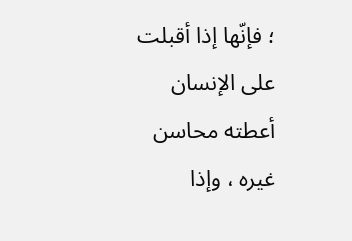؛ فإنّها إذا أقبلت على الإنسان أعطته محاسن غيره ، وإذا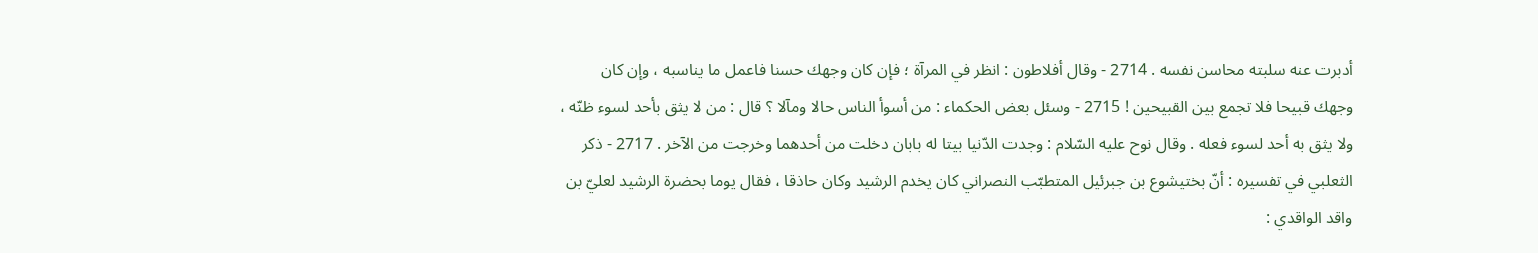أدبرت عنه سلبته محاسن نفسه . 2714 - وقال أفلاطون : انظر في المرآة ؛ فإن كان وجهك حسنا فاعمل ما يناسبه ، وإن كان وجهك قبيحا فلا تجمع بين القبيحين ! 2715 - وسئل بعض الحكماء : من أسوأ الناس حالا ومآلا ؟ قال : من لا يثق بأحد لسوء ظنّه ، ولا يثق به أحد لسوء فعله . وقال نوح عليه السّلام : وجدت الدّنيا بيتا له بابان دخلت من أحدهما وخرجت من الآخر . 2717 - ذكر الثعلبي في تفسيره : أنّ بختيشوع بن جبرئيل المتطبّب النصراني كان يخدم الرشيد وكان حاذقا ، فقال يوما بحضرة الرشيد لعليّ بن واقد الواقدي :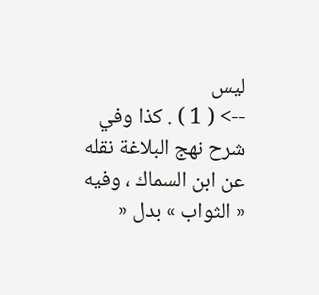ليس
--> ( 1 ) . كذا وفي شرح نهج البلاغة نقله عن ابن السماك ، وفيه « الثواب » بدل «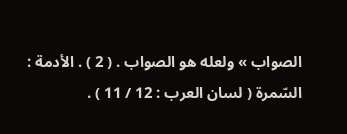الصواب » ولعله هو الصواب . ( 2 ) . الأدمة : السّمرة ( لسان العرب : 12 / 11 ) .